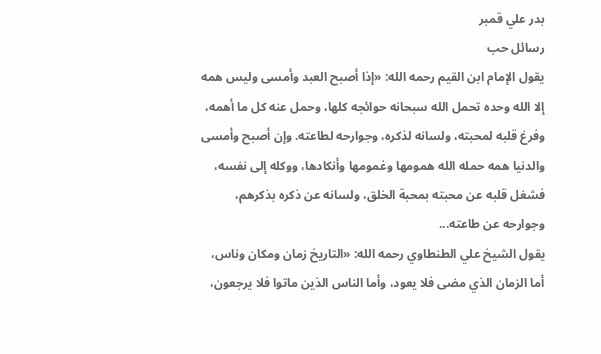بدر علي قمبر
رسائل حب
يقول الإمام ابن القيم رحمه الله: «إذا أصبح العبد وأمسى وليس همه إلا الله وحده تحمل الله سبحانه حوائجه كلها، وحمل عنه كل ما أهمه، وفرغ قلبه لمحبته، ولسانه لذكره، وجوارحه لطاعته. وإن أصبح وأمسى والدنيا همه حمله الله همومها وغمومها وأنكادها، ووكله إلى نفسه، فشغل قلبه عن محبته بمحبة الخلق، ولسانه عن ذكره بذكرهم، وجوارحه عن طاعته...
يقول الشيخ علي الطنطاوي رحمه الله: «التاريخ زمان ومكان وناس، أما الزمان الذي مضى فلا يعود، وأما الناس الذين ماتوا فلا يرجعون،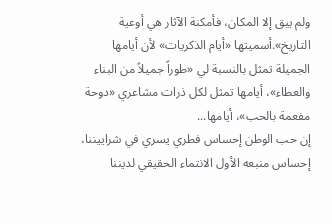ولم يبق إلا المكان، فأمكنة الآثار هي أوعية التاريخ».أسميتها «أيام الذكريات» لأن أيامها الجميلة تمثل بالنسبة لي «طوراً جميلاً من البناء والعطاء»، أيامها تمثل لكل ذرات مشاعري «دوحة مفعمة بالحب»، أيامها...
إن حب الوطن إحساس فطري يسري في شراييننا، إحساس منبعه الأول الانتماء الحقيقي لديننا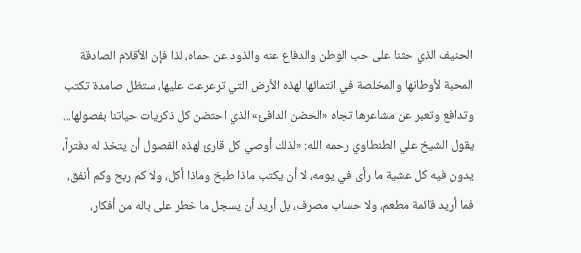الحنيف الذي حثنا على حب الوطن والدفاع عنه والذود عن حماه، لذا فإن الأقلام الصادقة المحبة لأوطانها والمخلصة في انتمائها لهذه الأرض التي ترعرعت عليها، ستظل صامدة تكتب وتدافع وتعبر عن مشاعرها تجاه «الحضن الدافئ» الذي احتضن كل ذكريات حياتنا بفصولها...
يقول الشيخ علي الطنطاوي رحمه الله: «لذلك أوصي كل قارئ لهذه الفصول أن يتخذ له دفتراً، يدون فيه كل عشية ما رأى في يومه، لا أن يكتب ماذا طبخ وماذا أكل، ولا كم ربح وكم أنفق، فما أريد قائمة مطعم، ولا حساب مصرف، بل أريد أن يسجل ما خطر على باله من أفكار،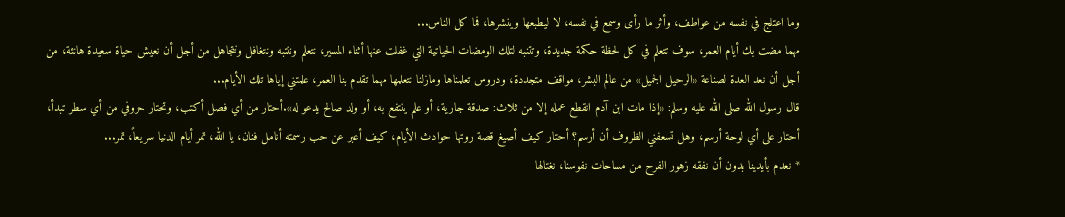وما اعتلج في نفسه من عواطف، وأثر ما رأى وسمع في نفسه، لا ليطبعها وينشرها، فما كل الناس...
مهما مضت بك أيام العمر، سوف تتعلم في كل لحظة حكمة جديدة، وتتنبه لتلك الومضات الحياتية التي غفلت عنها أثناء المسير، نتعلم وننتبه ونتغافل ونتجاهل من أجل أن نعيش حياة سعيدة هانئة، من أجل أن نعد العدة لصناعة «الرحيل الجميل» من عالم البشر، مواقف متجددة، ودروس تعلمناها ومازلنا نتعلمها مهما تقدم بنا العمر، علمتني إياها تلك الأيام...
قال رسول الله صلى الله عليه وسلم: «إذا مات ابن آدم انقطع عمله إلا من ثلاث: صدقة جارية، أو علم ينتفع به، أو ولد صالح يدعو له».أحتار من أي فصل أكتب، وتحتار حروفي من أي سطر تبدأ، أحتار على أي لوحة أرسم، وهل تسعفني الظروف أن أرسم؟ أحتار كيف أصيغ قصة روتها حوادث الأيام، كيف أعبر عن حب رسمته أنامل فنان، يا الله، تمر أيام الدنيا سريعاً، تمر...
* نعدم بأيدينا بدون أن نفقه زهور الفرح من مساحات نفوسنا، نغتالها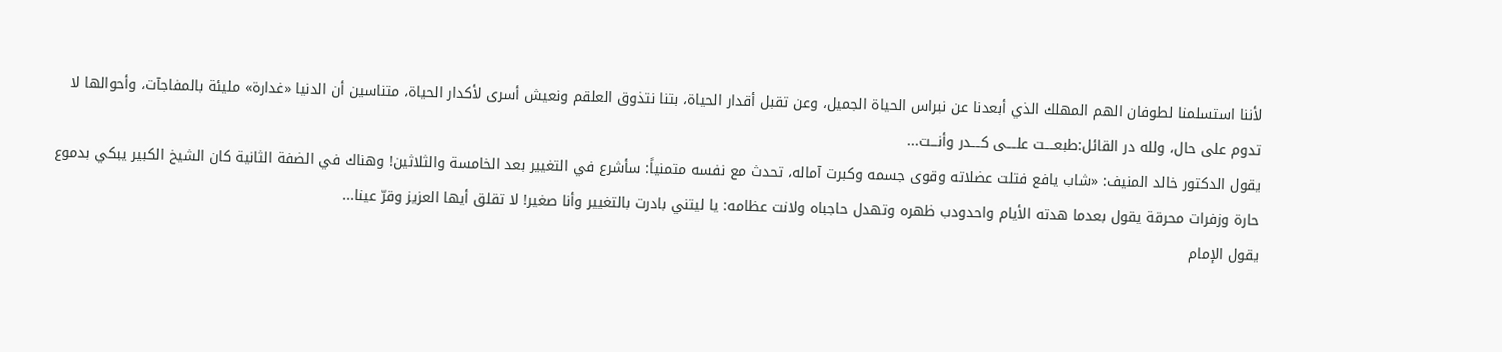لأننا استسلمنا لطوفان الهم المهلك الذي أبعدنا عن نبراس الحياة الجميل، وعن تقبل أقدار الحياة، بتنا نتذوق العلقم ونعيش أسرى لأكدار الحياة، متناسين أن الدنيا «غدارة» مليئة بالمفاجآت، وأحوالها لا تدوم على حال، ولله در القائل:طبعــــت علــــى كــــدر وأنـــت...
يقول الدكتور خالد المنيف: «شاب يافع فتلت عضلاته وقوى جسمه وكبرت آماله، تحدث مع نفسه متمنياً: سأشرع في التغيير بعد الخامسة والثلاثين! وهناك في الضفة الثانية كان الشيخ الكبير يبكي بدموع حارة وزفرات محرقة يقول بعدما هدته الأيام واحدودب ظهره وتهدل حاجباه ولانت عظامه: يا ليتني بادرت بالتغيير وأنا صغير! لا تقلق أيها العزيز وقرّ عينا...
يقول الإمام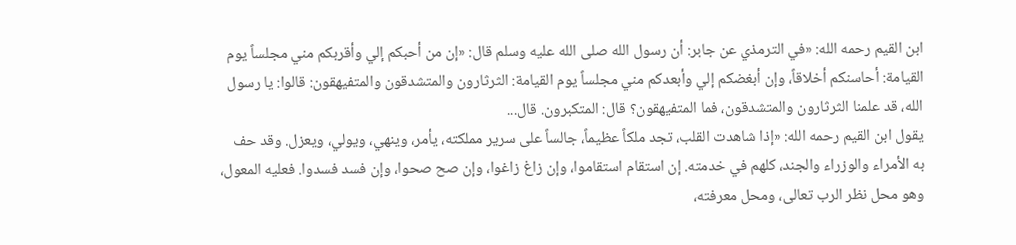ابن القيم رحمه الله: «في الترمذي عن جابر: أن رسول الله صلى الله عليه وسلم قال: «إن من أحبكم إلي وأقربكم مني مجلساً يوم القيامة: أحاسنكم أخلاقاً، وإن أبغضكم إلي وأبعدكم مني مجلساً يوم القيامة: الثرثارون والمتشدقون والمتفيهقون: قالوا: يا رسول الله، قد علمنا الثرثارون والمتشدقون، فما المتفيهقون؟ قال: المتكبرون. قال...
يقول ابن القيم رحمه الله: «إذا شاهدت القلب، تجد ملكاً عظيماً، جالساً على سرير مملكته، يأمر، وينهي، ويولي، ويعزل. وقد حف به الأمراء والوزراء والجند، كلهم في خدمته. إن استقام استقاموا، وإن زاغ زاغوا، وإن صح صحوا، وإن فسد فسدوا. فعليه المعول، وهو محل نظر الرب تعالى، ومحل معرفته،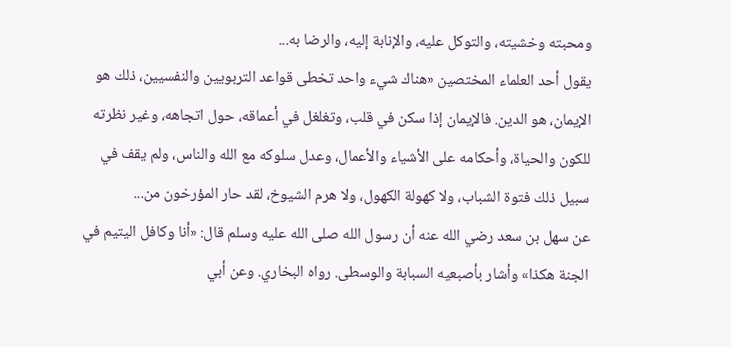ومحبته وخشيته، والتوكل عليه، والإنابة إليه، والرضا به...
يقول أحد العلماء المختصين «هناك شيء واحد تخطى قواعد التربويين والنفسيين، ذلك هو الإيمان، هو الدين. فالإيمان إذا سكن في قلب، وتغلغل في أعماقه، حول اتجاهه، وغير نظرته للكون والحياة، وأحكامه على الأشياء والأعمال، وعدل سلوكه مع الله والناس، ولم يقف في سبيل ذلك فتوة الشباب، ولا كهولة الكهول، ولا هرم الشيوخ، لقد حار المؤرخون من...
عن سهل بن سعد رضي الله عنه أن رسول الله صلى الله عليه وسلم قال: «أنا وكافل اليتيم في الجنة هكذا» وأشار بأصبعيه السبابة والوسطى. رواه البخاري. وعن أبي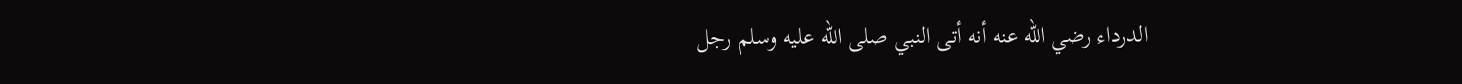الدرداء رضي الله عنه أنه أتى النبي صلى الله عليه وسلم رجل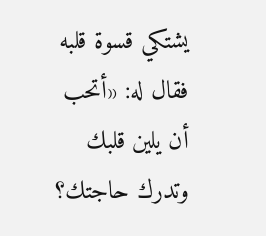يشتكي قسوة قلبه فقال له: «أتحب أن يلين قلبك وتدرك حاجتك؟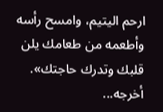ارحم اليتيم، وامسح رأسه وأطعمه من طعامك يلن قلبك وتدرك حاجتك». أخرجه...